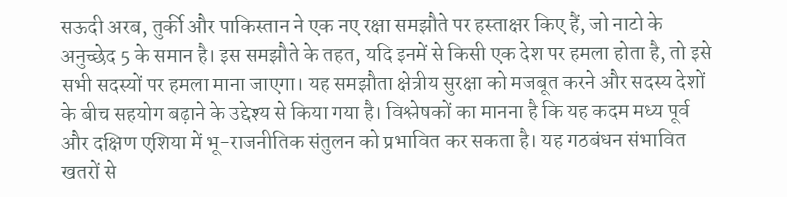सऊदी अरब, तुर्की और पाकिस्तान ने एक नए रक्षा समझौते पर हस्ताक्षर किए हैं, जो नाटो के अनुच्छेद 5 के समान है। इस समझौते के तहत, यदि इनमें से किसी एक देश पर हमला होता है, तो इसे सभी सदस्यों पर हमला माना जाएगा। यह समझौता क्षेत्रीय सुरक्षा को मजबूत करने और सदस्य देशों के बीच सहयोग बढ़ाने के उद्देश्य से किया गया है। विश्लेषकों का मानना है कि यह कदम मध्य पूर्व और दक्षिण एशिया में भू-राजनीतिक संतुलन को प्रभावित कर सकता है। यह गठबंधन संभावित खतरों से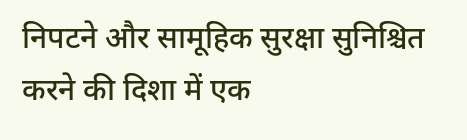निपटने और सामूहिक सुरक्षा सुनिश्चित करने की दिशा में एक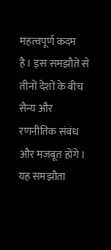महत्वपूर्ण कदम है। इस समझौते से तीनों देशों के बीच सैन्य और रणनीतिक संबंध और मजबूत होंगे। यह समझौता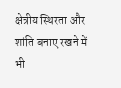क्षेत्रीय स्थिरता और शांति बनाए रखने में भी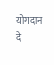योगदान दे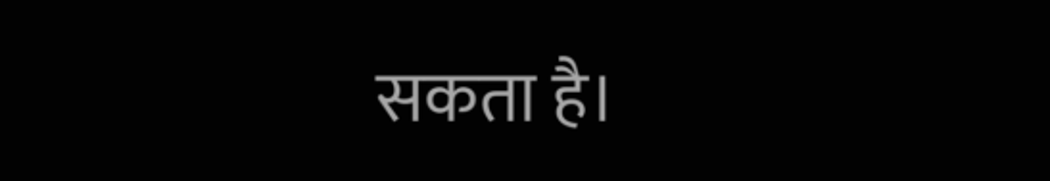सकता है।